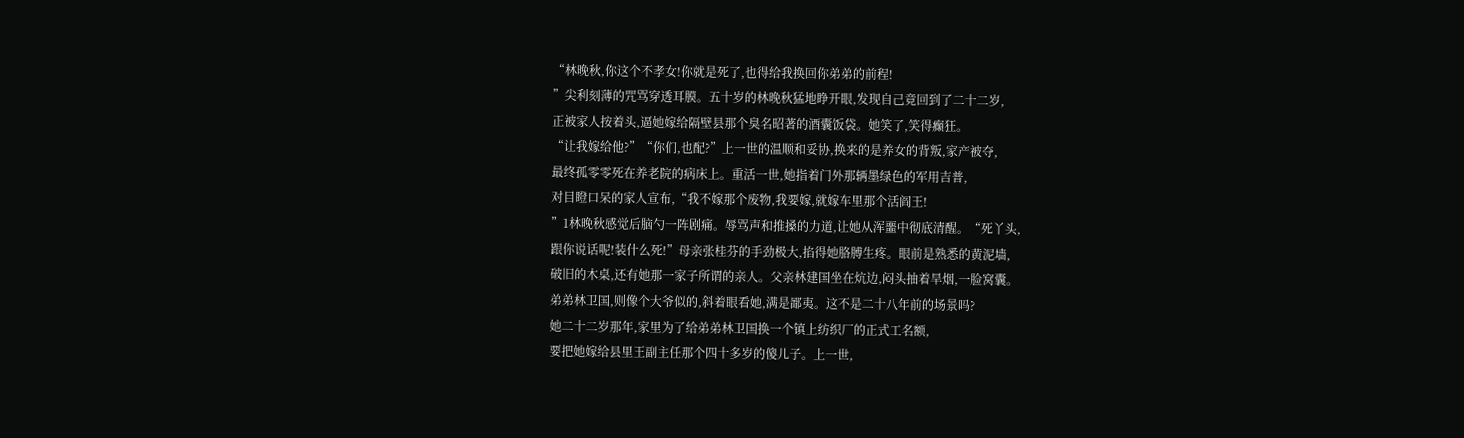“林晚秋,你这个不孝女!你就是死了,也得给我换回你弟弟的前程!
”尖利刻薄的咒骂穿透耳膜。五十岁的林晚秋猛地睁开眼,发现自己竟回到了二十二岁,
正被家人按着头,逼她嫁给隔壁县那个臭名昭著的酒囊饭袋。她笑了,笑得癫狂。
“让我嫁给他?”“你们,也配?”上一世的温顺和妥协,换来的是养女的背叛,家产被夺,
最终孤零零死在养老院的病床上。重活一世,她指着门外那辆墨绿色的军用吉普,
对目瞪口呆的家人宣布,“我不嫁那个废物,我要嫁,就嫁车里那个活阎王!
”1林晚秋感觉后脑勺一阵剧痛。辱骂声和推搡的力道,让她从浑噩中彻底清醒。“死丫头,
跟你说话呢!装什么死!”母亲张桂芬的手劲极大,掐得她胳膊生疼。眼前是熟悉的黄泥墙,
破旧的木桌,还有她那一家子所谓的亲人。父亲林建国坐在炕边,闷头抽着旱烟,一脸窝囊。
弟弟林卫国,则像个大爷似的,斜着眼看她,满是鄙夷。这不是二十八年前的场景吗?
她二十二岁那年,家里为了给弟弟林卫国换一个镇上纺织厂的正式工名额,
要把她嫁给县里王副主任那个四十多岁的傻儿子。上一世,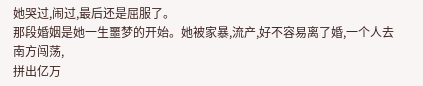她哭过,闹过,最后还是屈服了。
那段婚姻是她一生噩梦的开始。她被家暴,流产,好不容易离了婚,一个人去南方闯荡,
拼出亿万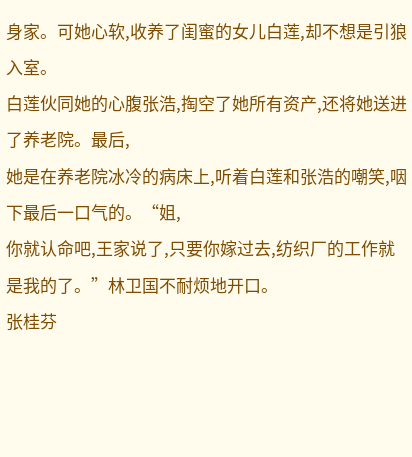身家。可她心软,收养了闺蜜的女儿白莲,却不想是引狼入室。
白莲伙同她的心腹张浩,掏空了她所有资产,还将她送进了养老院。最后,
她是在养老院冰冷的病床上,听着白莲和张浩的嘲笑,咽下最后一口气的。“姐,
你就认命吧,王家说了,只要你嫁过去,纺织厂的工作就是我的了。”林卫国不耐烦地开口。
张桂芬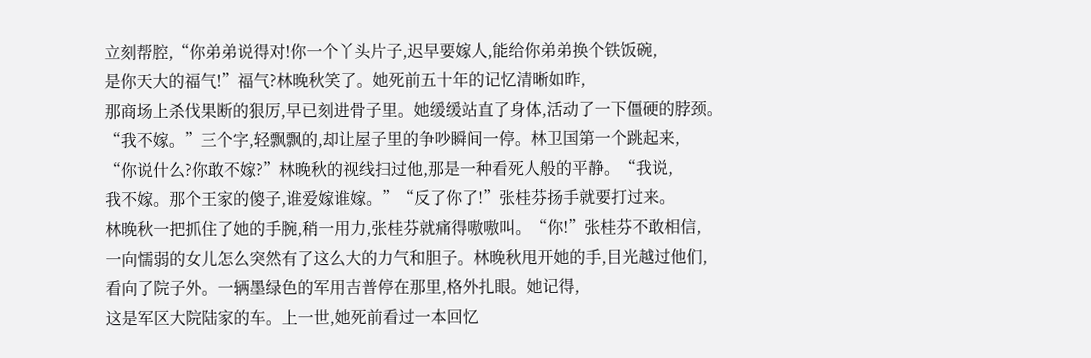立刻帮腔,“你弟弟说得对!你一个丫头片子,迟早要嫁人,能给你弟弟换个铁饭碗,
是你天大的福气!”福气?林晚秋笑了。她死前五十年的记忆清晰如昨,
那商场上杀伐果断的狠厉,早已刻进骨子里。她缓缓站直了身体,活动了一下僵硬的脖颈。
“我不嫁。”三个字,轻飘飘的,却让屋子里的争吵瞬间一停。林卫国第一个跳起来,
“你说什么?你敢不嫁?”林晚秋的视线扫过他,那是一种看死人般的平静。“我说,
我不嫁。那个王家的傻子,谁爱嫁谁嫁。”“反了你了!”张桂芬扬手就要打过来。
林晚秋一把抓住了她的手腕,稍一用力,张桂芬就痛得嗷嗷叫。“你!”张桂芬不敢相信,
一向懦弱的女儿怎么突然有了这么大的力气和胆子。林晚秋甩开她的手,目光越过他们,
看向了院子外。一辆墨绿色的军用吉普停在那里,格外扎眼。她记得,
这是军区大院陆家的车。上一世,她死前看过一本回忆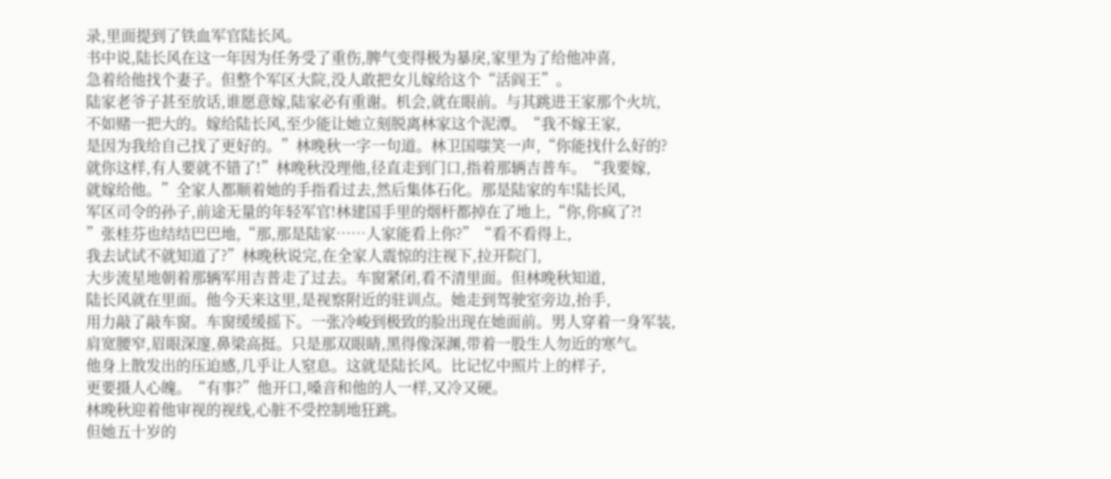录,里面提到了铁血军官陆长风。
书中说,陆长风在这一年因为任务受了重伤,脾气变得极为暴戾,家里为了给他冲喜,
急着给他找个妻子。但整个军区大院,没人敢把女儿嫁给这个“活阎王”。
陆家老爷子甚至放话,谁愿意嫁,陆家必有重谢。机会,就在眼前。与其跳进王家那个火坑,
不如赌一把大的。嫁给陆长风,至少能让她立刻脱离林家这个泥潭。“我不嫁王家,
是因为我给自己找了更好的。”林晚秋一字一句道。林卫国嗤笑一声,“你能找什么好的?
就你这样,有人要就不错了!”林晚秋没理他,径直走到门口,指着那辆吉普车。“我要嫁,
就嫁给他。”全家人都顺着她的手指看过去,然后集体石化。那是陆家的车!陆长风,
军区司令的孙子,前途无量的年轻军官!林建国手里的烟杆都掉在了地上,“你,你疯了?!
”张桂芬也结结巴巴地,“那,那是陆家……人家能看上你?”“看不看得上,
我去试试不就知道了?”林晚秋说完,在全家人震惊的注视下,拉开院门,
大步流星地朝着那辆军用吉普走了过去。车窗紧闭,看不清里面。但林晚秋知道,
陆长风就在里面。他今天来这里,是视察附近的驻训点。她走到驾驶室旁边,抬手,
用力敲了敲车窗。车窗缓缓摇下。一张冷峻到极致的脸出现在她面前。男人穿着一身军装,
肩宽腰窄,眉眼深邃,鼻梁高挺。只是那双眼睛,黑得像深渊,带着一股生人勿近的寒气。
他身上散发出的压迫感,几乎让人窒息。这就是陆长风。比记忆中照片上的样子,
更要摄人心魄。“有事?”他开口,嗓音和他的人一样,又冷又硬。
林晚秋迎着他审视的视线,心脏不受控制地狂跳。
但她五十岁的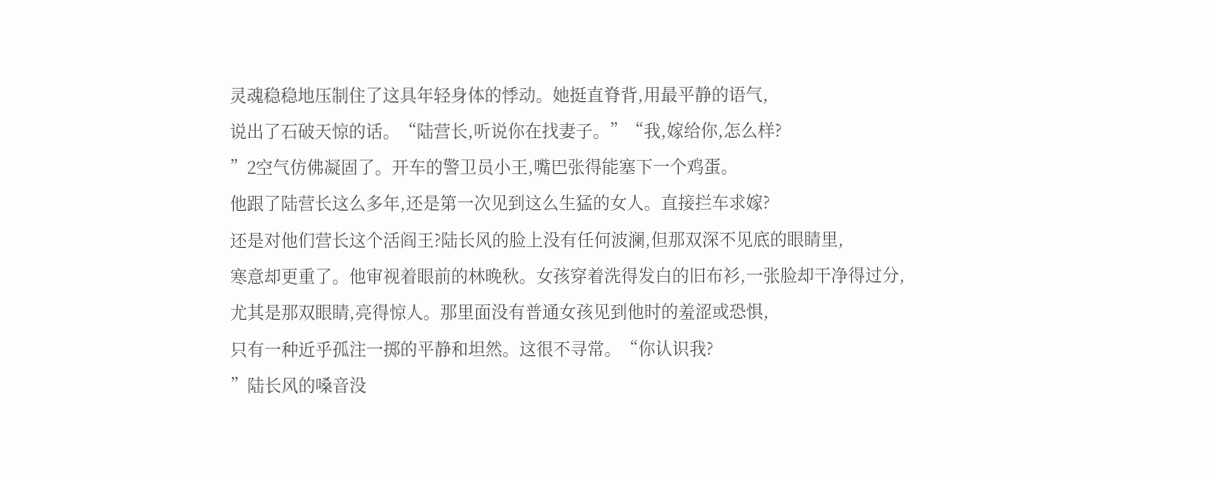灵魂稳稳地压制住了这具年轻身体的悸动。她挺直脊背,用最平静的语气,
说出了石破天惊的话。“陆营长,听说你在找妻子。”“我,嫁给你,怎么样?
”2空气仿佛凝固了。开车的警卫员小王,嘴巴张得能塞下一个鸡蛋。
他跟了陆营长这么多年,还是第一次见到这么生猛的女人。直接拦车求嫁?
还是对他们营长这个活阎王?陆长风的脸上没有任何波澜,但那双深不见底的眼睛里,
寒意却更重了。他审视着眼前的林晚秋。女孩穿着洗得发白的旧布衫,一张脸却干净得过分,
尤其是那双眼睛,亮得惊人。那里面没有普通女孩见到他时的羞涩或恐惧,
只有一种近乎孤注一掷的平静和坦然。这很不寻常。“你认识我?
”陆长风的嗓音没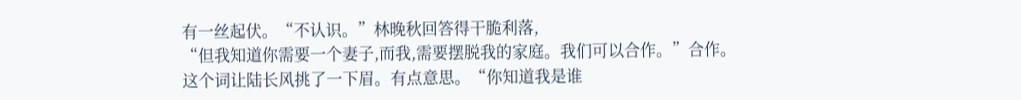有一丝起伏。“不认识。”林晚秋回答得干脆利落,
“但我知道你需要一个妻子,而我,需要摆脱我的家庭。我们可以合作。”合作。
这个词让陆长风挑了一下眉。有点意思。“你知道我是谁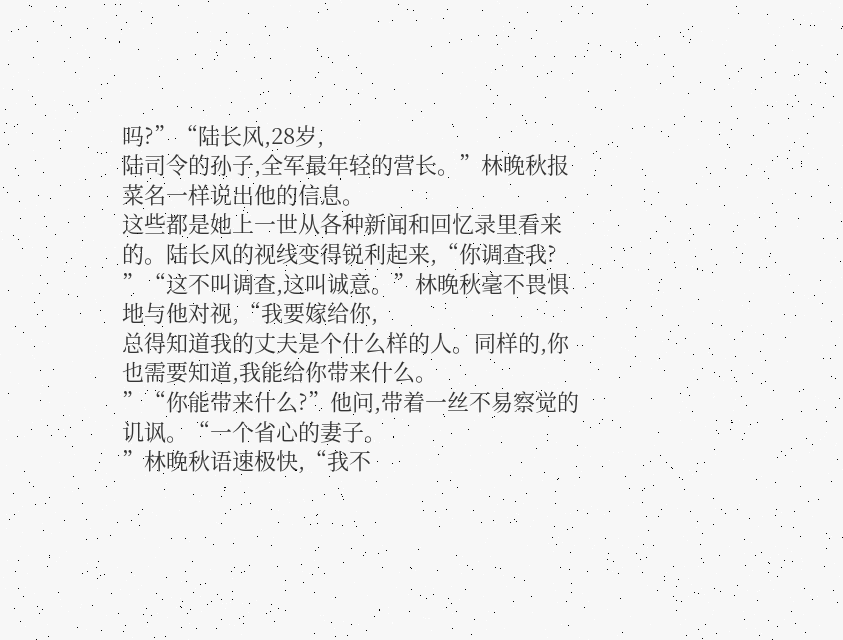吗?”“陆长风,28岁,
陆司令的孙子,全军最年轻的营长。”林晚秋报菜名一样说出他的信息。
这些都是她上一世从各种新闻和回忆录里看来的。陆长风的视线变得锐利起来,“你调查我?
”“这不叫调查,这叫诚意。”林晚秋毫不畏惧地与他对视,“我要嫁给你,
总得知道我的丈夫是个什么样的人。同样的,你也需要知道,我能给你带来什么。
”“你能带来什么?”他问,带着一丝不易察觉的讥讽。“一个省心的妻子。
”林晚秋语速极快,“我不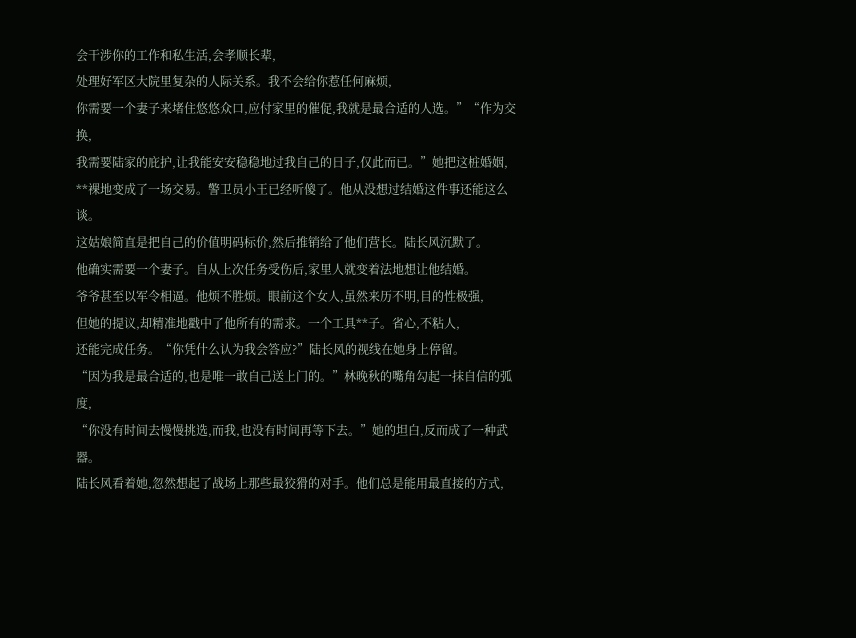会干涉你的工作和私生活,会孝顺长辈,
处理好军区大院里复杂的人际关系。我不会给你惹任何麻烦,
你需要一个妻子来堵住悠悠众口,应付家里的催促,我就是最合适的人选。”“作为交换,
我需要陆家的庇护,让我能安安稳稳地过我自己的日子,仅此而已。”她把这桩婚姻,
**裸地变成了一场交易。警卫员小王已经听傻了。他从没想过结婚这件事还能这么谈。
这姑娘简直是把自己的价值明码标价,然后推销给了他们营长。陆长风沉默了。
他确实需要一个妻子。自从上次任务受伤后,家里人就变着法地想让他结婚。
爷爷甚至以军令相逼。他烦不胜烦。眼前这个女人,虽然来历不明,目的性极强,
但她的提议,却精准地戳中了他所有的需求。一个工具**子。省心,不粘人,
还能完成任务。“你凭什么认为我会答应?”陆长风的视线在她身上停留。
“因为我是最合适的,也是唯一敢自己送上门的。”林晚秋的嘴角勾起一抹自信的弧度,
“你没有时间去慢慢挑选,而我,也没有时间再等下去。”她的坦白,反而成了一种武器。
陆长风看着她,忽然想起了战场上那些最狡猾的对手。他们总是能用最直接的方式,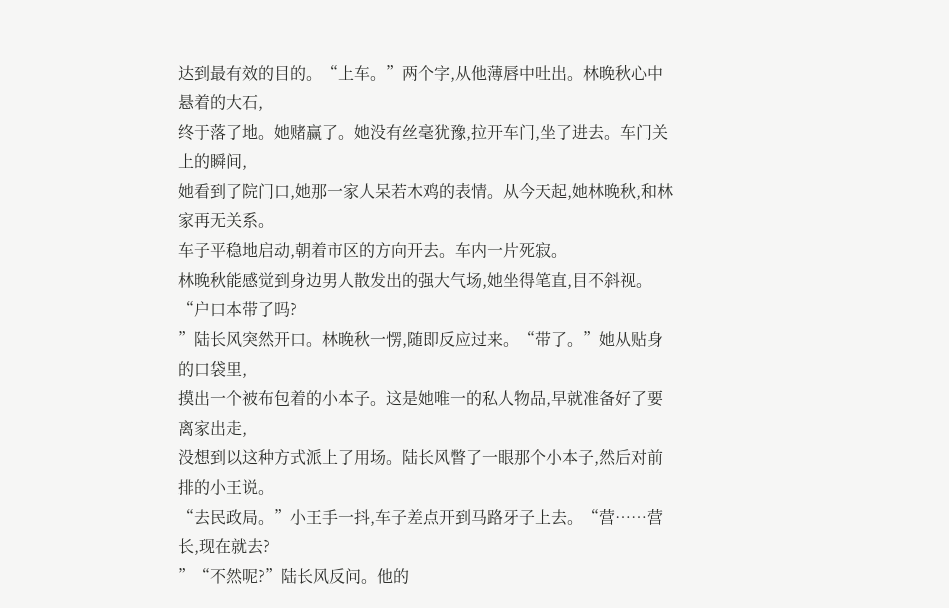达到最有效的目的。“上车。”两个字,从他薄唇中吐出。林晚秋心中悬着的大石,
终于落了地。她赌赢了。她没有丝毫犹豫,拉开车门,坐了进去。车门关上的瞬间,
她看到了院门口,她那一家人呆若木鸡的表情。从今天起,她林晚秋,和林家再无关系。
车子平稳地启动,朝着市区的方向开去。车内一片死寂。
林晚秋能感觉到身边男人散发出的强大气场,她坐得笔直,目不斜视。“户口本带了吗?
”陆长风突然开口。林晚秋一愣,随即反应过来。“带了。”她从贴身的口袋里,
摸出一个被布包着的小本子。这是她唯一的私人物品,早就准备好了要离家出走,
没想到以这种方式派上了用场。陆长风瞥了一眼那个小本子,然后对前排的小王说。
“去民政局。”小王手一抖,车子差点开到马路牙子上去。“营……营长,现在就去?
”“不然呢?”陆长风反问。他的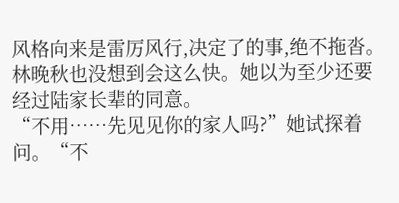风格向来是雷厉风行,决定了的事,绝不拖沓。
林晚秋也没想到会这么快。她以为至少还要经过陆家长辈的同意。
“不用……先见见你的家人吗?”她试探着问。“不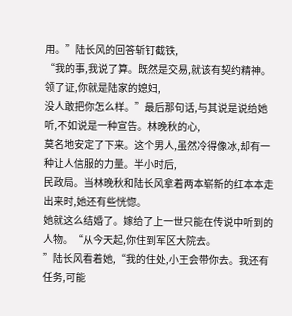用。”陆长风的回答斩钉截铁,
“我的事,我说了算。既然是交易,就该有契约精神。领了证,你就是陆家的媳妇,
没人敢把你怎么样。”最后那句话,与其说是说给她听,不如说是一种宣告。林晚秋的心,
莫名地安定了下来。这个男人,虽然冷得像冰,却有一种让人信服的力量。半小时后,
民政局。当林晚秋和陆长风拿着两本崭新的红本本走出来时,她还有些恍惚。
她就这么结婚了。嫁给了上一世只能在传说中听到的人物。“从今天起,你住到军区大院去。
”陆长风看着她,“我的住处,小王会带你去。我还有任务,可能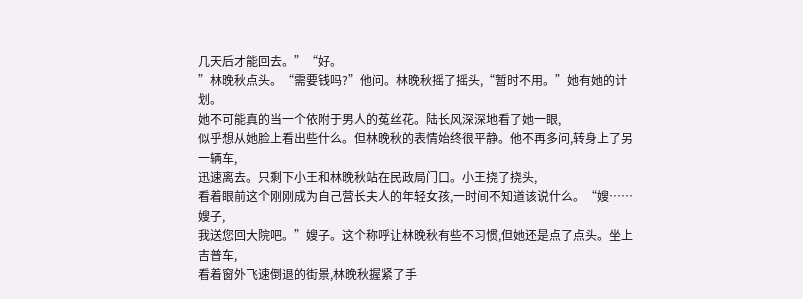几天后才能回去。”“好。
”林晚秋点头。“需要钱吗?”他问。林晚秋摇了摇头,“暂时不用。”她有她的计划。
她不可能真的当一个依附于男人的菟丝花。陆长风深深地看了她一眼,
似乎想从她脸上看出些什么。但林晚秋的表情始终很平静。他不再多问,转身上了另一辆车,
迅速离去。只剩下小王和林晚秋站在民政局门口。小王挠了挠头,
看着眼前这个刚刚成为自己营长夫人的年轻女孩,一时间不知道该说什么。“嫂……嫂子,
我送您回大院吧。”嫂子。这个称呼让林晚秋有些不习惯,但她还是点了点头。坐上吉普车,
看着窗外飞速倒退的街景,林晚秋握紧了手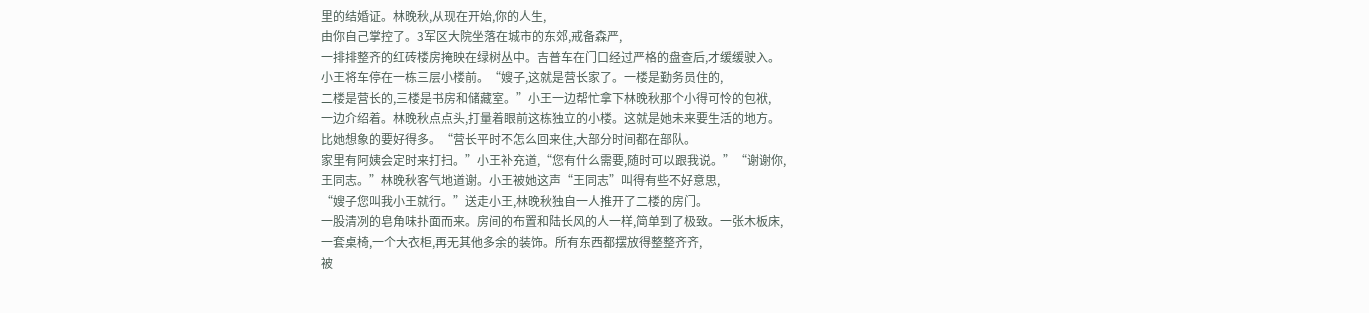里的结婚证。林晚秋,从现在开始,你的人生,
由你自己掌控了。3军区大院坐落在城市的东郊,戒备森严,
一排排整齐的红砖楼房掩映在绿树丛中。吉普车在门口经过严格的盘查后,才缓缓驶入。
小王将车停在一栋三层小楼前。“嫂子,这就是营长家了。一楼是勤务员住的,
二楼是营长的,三楼是书房和储藏室。”小王一边帮忙拿下林晚秋那个小得可怜的包袱,
一边介绍着。林晚秋点点头,打量着眼前这栋独立的小楼。这就是她未来要生活的地方。
比她想象的要好得多。“营长平时不怎么回来住,大部分时间都在部队。
家里有阿姨会定时来打扫。”小王补充道,“您有什么需要,随时可以跟我说。”“谢谢你,
王同志。”林晚秋客气地道谢。小王被她这声“王同志”叫得有些不好意思,
“嫂子您叫我小王就行。”送走小王,林晚秋独自一人推开了二楼的房门。
一股清冽的皂角味扑面而来。房间的布置和陆长风的人一样,简单到了极致。一张木板床,
一套桌椅,一个大衣柜,再无其他多余的装饰。所有东西都摆放得整整齐齐,
被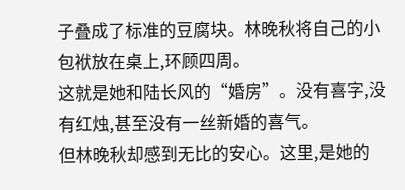子叠成了标准的豆腐块。林晚秋将自己的小包袱放在桌上,环顾四周。
这就是她和陆长风的“婚房”。没有喜字,没有红烛,甚至没有一丝新婚的喜气。
但林晚秋却感到无比的安心。这里,是她的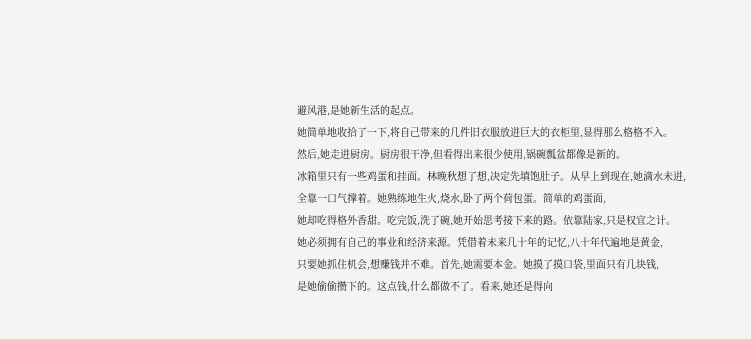避风港,是她新生活的起点。
她简单地收拾了一下,将自己带来的几件旧衣服放进巨大的衣柜里,显得那么格格不入。
然后,她走进厨房。厨房很干净,但看得出来很少使用,锅碗瓢盆都像是新的。
冰箱里只有一些鸡蛋和挂面。林晚秋想了想,决定先填饱肚子。从早上到现在,她滴水未进,
全靠一口气撑着。她熟练地生火,烧水,卧了两个荷包蛋。简单的鸡蛋面,
她却吃得格外香甜。吃完饭,洗了碗,她开始思考接下来的路。依靠陆家,只是权宜之计。
她必须拥有自己的事业和经济来源。凭借着未来几十年的记忆,八十年代遍地是黄金,
只要她抓住机会,想赚钱并不难。首先,她需要本金。她摸了摸口袋,里面只有几块钱,
是她偷偷攒下的。这点钱,什么都做不了。看来,她还是得向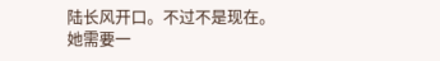陆长风开口。不过不是现在。
她需要一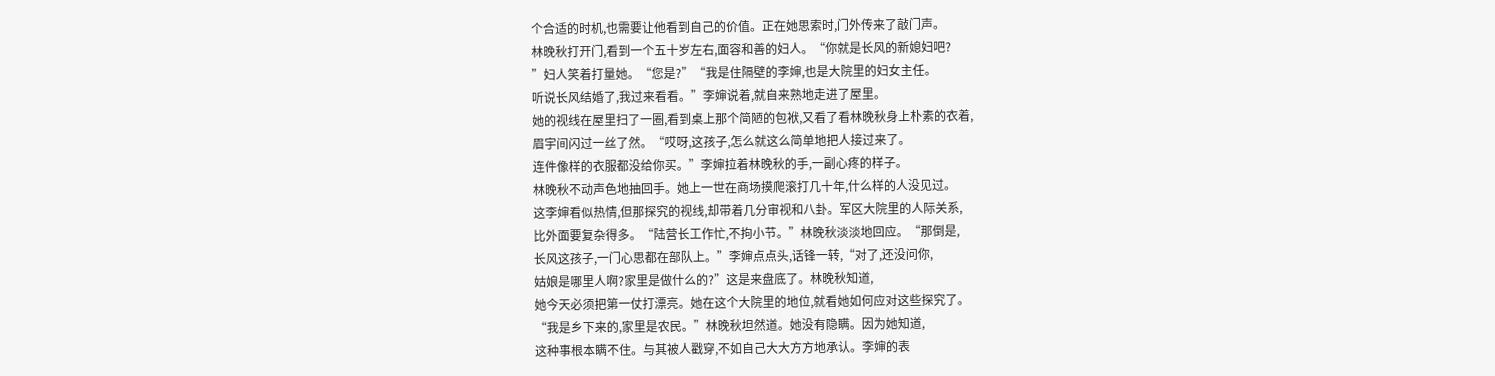个合适的时机,也需要让他看到自己的价值。正在她思索时,门外传来了敲门声。
林晚秋打开门,看到一个五十岁左右,面容和善的妇人。“你就是长风的新媳妇吧?
”妇人笑着打量她。“您是?”“我是住隔壁的李婶,也是大院里的妇女主任。
听说长风结婚了,我过来看看。”李婶说着,就自来熟地走进了屋里。
她的视线在屋里扫了一圈,看到桌上那个简陋的包袱,又看了看林晚秋身上朴素的衣着,
眉宇间闪过一丝了然。“哎呀,这孩子,怎么就这么简单地把人接过来了。
连件像样的衣服都没给你买。”李婶拉着林晚秋的手,一副心疼的样子。
林晚秋不动声色地抽回手。她上一世在商场摸爬滚打几十年,什么样的人没见过。
这李婶看似热情,但那探究的视线,却带着几分审视和八卦。军区大院里的人际关系,
比外面要复杂得多。“陆营长工作忙,不拘小节。”林晚秋淡淡地回应。“那倒是,
长风这孩子,一门心思都在部队上。”李婶点点头,话锋一转,“对了,还没问你,
姑娘是哪里人啊?家里是做什么的?”这是来盘底了。林晚秋知道,
她今天必须把第一仗打漂亮。她在这个大院里的地位,就看她如何应对这些探究了。
“我是乡下来的,家里是农民。”林晚秋坦然道。她没有隐瞒。因为她知道,
这种事根本瞒不住。与其被人戳穿,不如自己大大方方地承认。李婶的表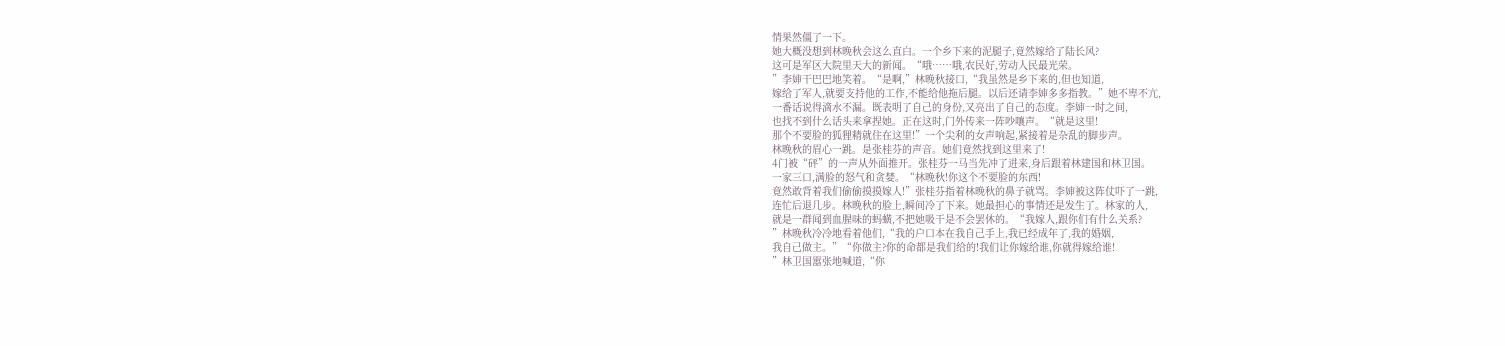情果然僵了一下。
她大概没想到林晚秋会这么直白。一个乡下来的泥腿子,竟然嫁给了陆长风?
这可是军区大院里天大的新闻。“哦……哦,农民好,劳动人民最光荣。
”李婶干巴巴地笑着。“是啊,”林晚秋接口,“我虽然是乡下来的,但也知道,
嫁给了军人,就要支持他的工作,不能给他拖后腿。以后还请李婶多多指教。”她不卑不亢,
一番话说得滴水不漏。既表明了自己的身份,又亮出了自己的态度。李婶一时之间,
也找不到什么话头来拿捏她。正在这时,门外传来一阵吵嚷声。“就是这里!
那个不要脸的狐狸精就住在这里!”一个尖利的女声响起,紧接着是杂乱的脚步声。
林晚秋的眉心一跳。是张桂芬的声音。她们竟然找到这里来了!
4门被“砰”的一声从外面推开。张桂芬一马当先冲了进来,身后跟着林建国和林卫国。
一家三口,满脸的怒气和贪婪。“林晚秋!你这个不要脸的东西!
竟然敢背着我们偷偷摸摸嫁人!”张桂芬指着林晚秋的鼻子就骂。李婶被这阵仗吓了一跳,
连忙后退几步。林晚秋的脸上,瞬间冷了下来。她最担心的事情还是发生了。林家的人,
就是一群闻到血腥味的蚂蟥,不把她吸干是不会罢休的。“我嫁人,跟你们有什么关系?
”林晚秋冷冷地看着他们,“我的户口本在我自己手上,我已经成年了,我的婚姻,
我自己做主。”“你做主?你的命都是我们给的!我们让你嫁给谁,你就得嫁给谁!
”林卫国嚣张地喊道,“你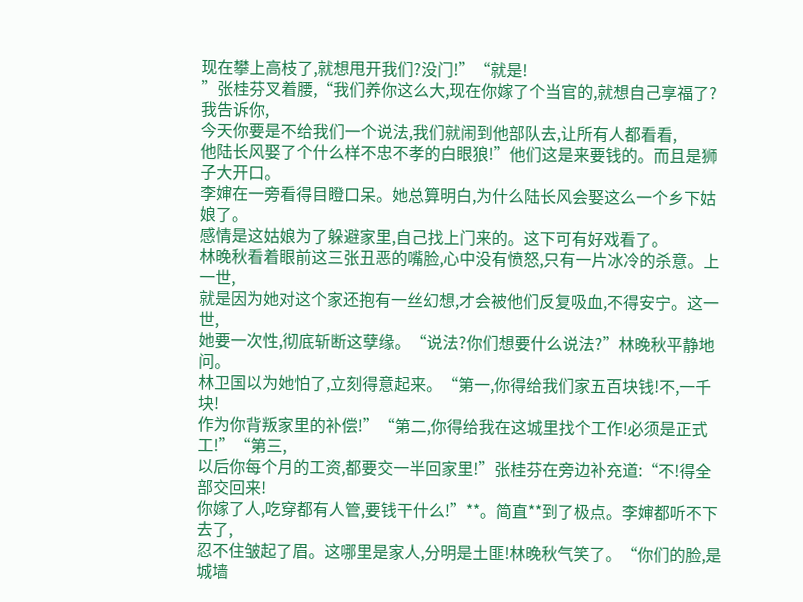现在攀上高枝了,就想甩开我们?没门!”“就是!
”张桂芬叉着腰,“我们养你这么大,现在你嫁了个当官的,就想自己享福了?我告诉你,
今天你要是不给我们一个说法,我们就闹到他部队去,让所有人都看看,
他陆长风娶了个什么样不忠不孝的白眼狼!”他们这是来要钱的。而且是狮子大开口。
李婶在一旁看得目瞪口呆。她总算明白,为什么陆长风会娶这么一个乡下姑娘了。
感情是这姑娘为了躲避家里,自己找上门来的。这下可有好戏看了。
林晚秋看着眼前这三张丑恶的嘴脸,心中没有愤怒,只有一片冰冷的杀意。上一世,
就是因为她对这个家还抱有一丝幻想,才会被他们反复吸血,不得安宁。这一世,
她要一次性,彻底斩断这孽缘。“说法?你们想要什么说法?”林晚秋平静地问。
林卫国以为她怕了,立刻得意起来。“第一,你得给我们家五百块钱!不,一千块!
作为你背叛家里的补偿!”“第二,你得给我在这城里找个工作!必须是正式工!”“第三,
以后你每个月的工资,都要交一半回家里!”张桂芬在旁边补充道:“不!得全部交回来!
你嫁了人,吃穿都有人管,要钱干什么!”**。简直**到了极点。李婶都听不下去了,
忍不住皱起了眉。这哪里是家人,分明是土匪!林晚秋气笑了。“你们的脸,是城墙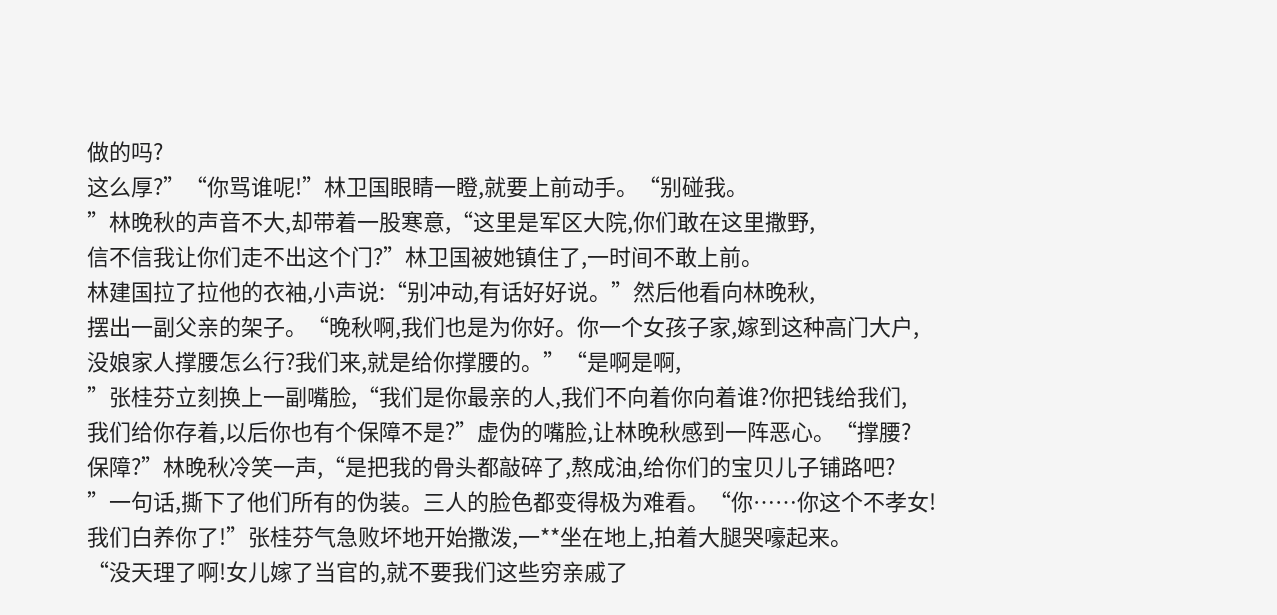做的吗?
这么厚?”“你骂谁呢!”林卫国眼睛一瞪,就要上前动手。“别碰我。
”林晚秋的声音不大,却带着一股寒意,“这里是军区大院,你们敢在这里撒野,
信不信我让你们走不出这个门?”林卫国被她镇住了,一时间不敢上前。
林建国拉了拉他的衣袖,小声说:“别冲动,有话好好说。”然后他看向林晚秋,
摆出一副父亲的架子。“晚秋啊,我们也是为你好。你一个女孩子家,嫁到这种高门大户,
没娘家人撑腰怎么行?我们来,就是给你撑腰的。”“是啊是啊,
”张桂芬立刻换上一副嘴脸,“我们是你最亲的人,我们不向着你向着谁?你把钱给我们,
我们给你存着,以后你也有个保障不是?”虚伪的嘴脸,让林晚秋感到一阵恶心。“撑腰?
保障?”林晚秋冷笑一声,“是把我的骨头都敲碎了,熬成油,给你们的宝贝儿子铺路吧?
”一句话,撕下了他们所有的伪装。三人的脸色都变得极为难看。“你……你这个不孝女!
我们白养你了!”张桂芬气急败坏地开始撒泼,一**坐在地上,拍着大腿哭嚎起来。
“没天理了啊!女儿嫁了当官的,就不要我们这些穷亲戚了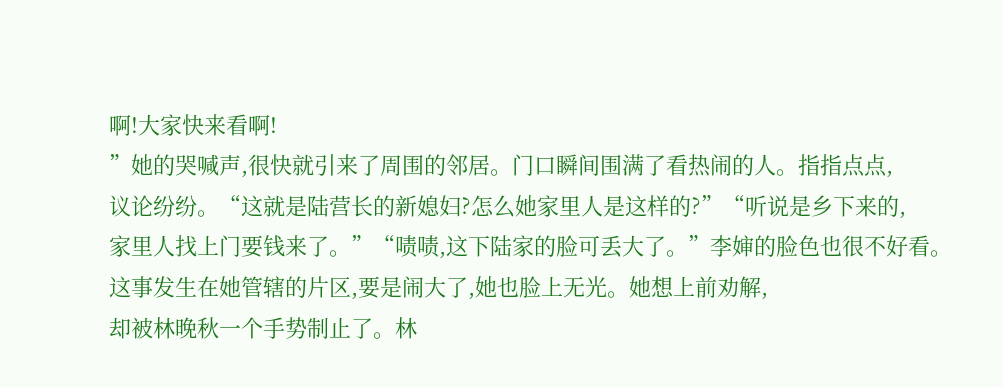啊!大家快来看啊!
”她的哭喊声,很快就引来了周围的邻居。门口瞬间围满了看热闹的人。指指点点,
议论纷纷。“这就是陆营长的新媳妇?怎么她家里人是这样的?”“听说是乡下来的,
家里人找上门要钱来了。”“啧啧,这下陆家的脸可丢大了。”李婶的脸色也很不好看。
这事发生在她管辖的片区,要是闹大了,她也脸上无光。她想上前劝解,
却被林晚秋一个手势制止了。林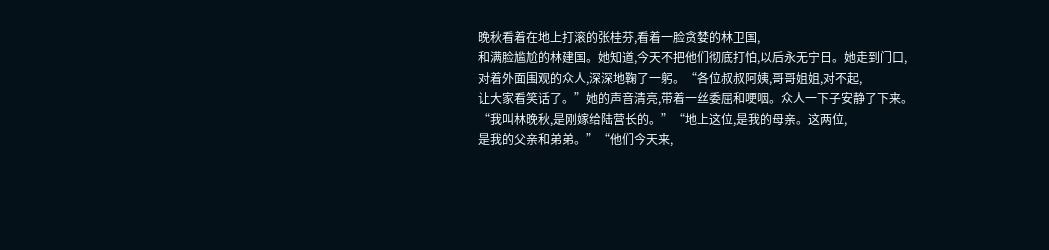晚秋看着在地上打滚的张桂芬,看着一脸贪婪的林卫国,
和满脸尴尬的林建国。她知道,今天不把他们彻底打怕,以后永无宁日。她走到门口,
对着外面围观的众人,深深地鞠了一躬。“各位叔叔阿姨,哥哥姐姐,对不起,
让大家看笑话了。”她的声音清亮,带着一丝委屈和哽咽。众人一下子安静了下来。
“我叫林晚秋,是刚嫁给陆营长的。”“地上这位,是我的母亲。这两位,
是我的父亲和弟弟。”“他们今天来,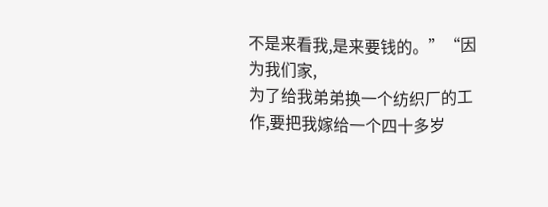不是来看我,是来要钱的。”“因为我们家,
为了给我弟弟换一个纺织厂的工作,要把我嫁给一个四十多岁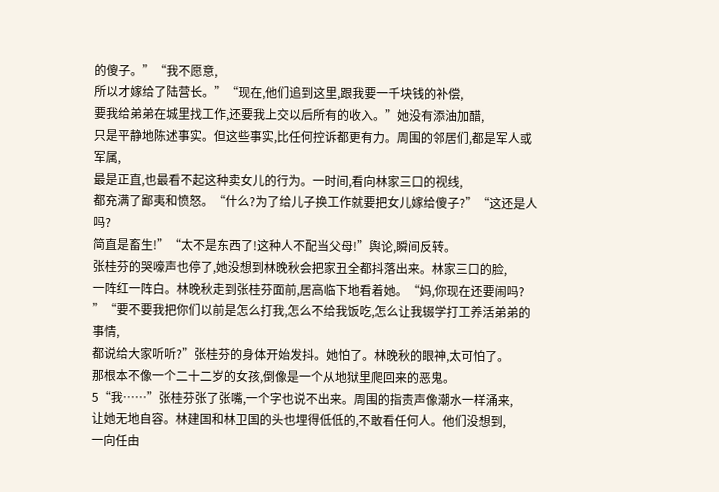的傻子。”“我不愿意,
所以才嫁给了陆营长。”“现在,他们追到这里,跟我要一千块钱的补偿,
要我给弟弟在城里找工作,还要我上交以后所有的收入。”她没有添油加醋,
只是平静地陈述事实。但这些事实,比任何控诉都更有力。周围的邻居们,都是军人或军属,
最是正直,也最看不起这种卖女儿的行为。一时间,看向林家三口的视线,
都充满了鄙夷和愤怒。“什么?为了给儿子换工作就要把女儿嫁给傻子?”“这还是人吗?
简直是畜生!”“太不是东西了!这种人不配当父母!”舆论,瞬间反转。
张桂芬的哭嚎声也停了,她没想到林晚秋会把家丑全都抖落出来。林家三口的脸,
一阵红一阵白。林晚秋走到张桂芬面前,居高临下地看着她。“妈,你现在还要闹吗?
”“要不要我把你们以前是怎么打我,怎么不给我饭吃,怎么让我辍学打工养活弟弟的事情,
都说给大家听听?”张桂芬的身体开始发抖。她怕了。林晚秋的眼神,太可怕了。
那根本不像一个二十二岁的女孩,倒像是一个从地狱里爬回来的恶鬼。
5“我……”张桂芬张了张嘴,一个字也说不出来。周围的指责声像潮水一样涌来,
让她无地自容。林建国和林卫国的头也埋得低低的,不敢看任何人。他们没想到,
一向任由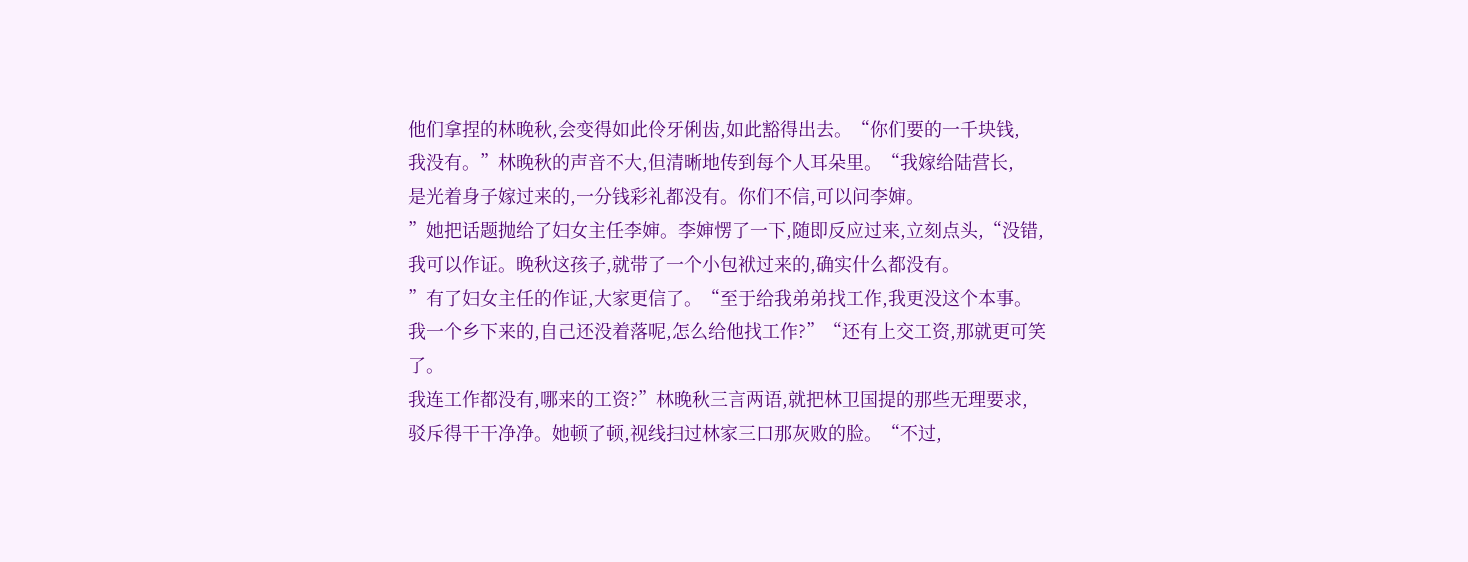他们拿捏的林晚秋,会变得如此伶牙俐齿,如此豁得出去。“你们要的一千块钱,
我没有。”林晚秋的声音不大,但清晰地传到每个人耳朵里。“我嫁给陆营长,
是光着身子嫁过来的,一分钱彩礼都没有。你们不信,可以问李婶。
”她把话题抛给了妇女主任李婶。李婶愣了一下,随即反应过来,立刻点头,“没错,
我可以作证。晚秋这孩子,就带了一个小包袱过来的,确实什么都没有。
”有了妇女主任的作证,大家更信了。“至于给我弟弟找工作,我更没这个本事。
我一个乡下来的,自己还没着落呢,怎么给他找工作?”“还有上交工资,那就更可笑了。
我连工作都没有,哪来的工资?”林晚秋三言两语,就把林卫国提的那些无理要求,
驳斥得干干净净。她顿了顿,视线扫过林家三口那灰败的脸。“不过,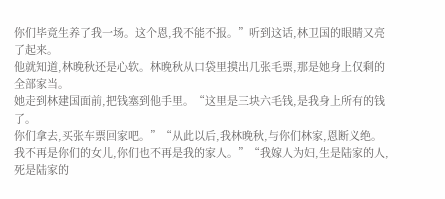你们毕竟生养了我一场。这个恩,我不能不报。”听到这话,林卫国的眼睛又亮了起来。
他就知道,林晚秋还是心软。林晚秋从口袋里摸出几张毛票,那是她身上仅剩的全部家当。
她走到林建国面前,把钱塞到他手里。“这里是三块六毛钱,是我身上所有的钱了。
你们拿去,买张车票回家吧。”“从此以后,我林晚秋,与你们林家,恩断义绝。
我不再是你们的女儿,你们也不再是我的家人。”“我嫁人为妇,生是陆家的人,
死是陆家的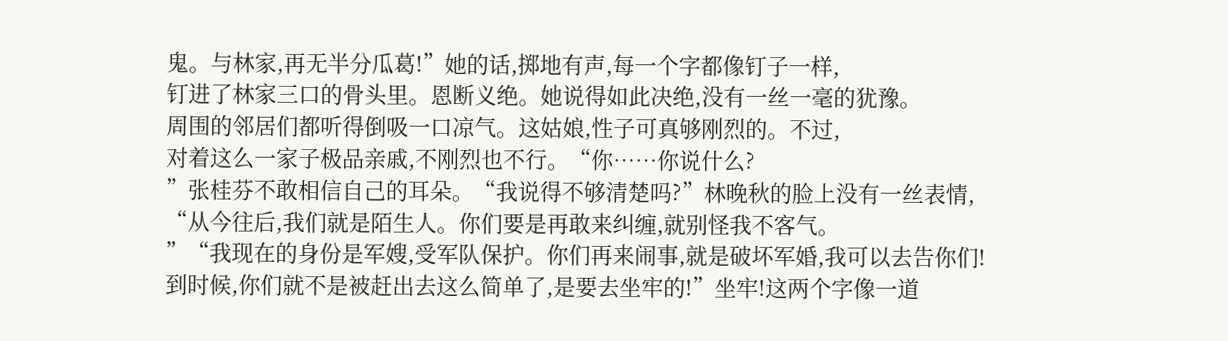鬼。与林家,再无半分瓜葛!”她的话,掷地有声,每一个字都像钉子一样,
钉进了林家三口的骨头里。恩断义绝。她说得如此决绝,没有一丝一毫的犹豫。
周围的邻居们都听得倒吸一口凉气。这姑娘,性子可真够刚烈的。不过,
对着这么一家子极品亲戚,不刚烈也不行。“你……你说什么?
”张桂芬不敢相信自己的耳朵。“我说得不够清楚吗?”林晚秋的脸上没有一丝表情,
“从今往后,我们就是陌生人。你们要是再敢来纠缠,就别怪我不客气。
”“我现在的身份是军嫂,受军队保护。你们再来闹事,就是破坏军婚,我可以去告你们!
到时候,你们就不是被赶出去这么简单了,是要去坐牢的!”坐牢!这两个字像一道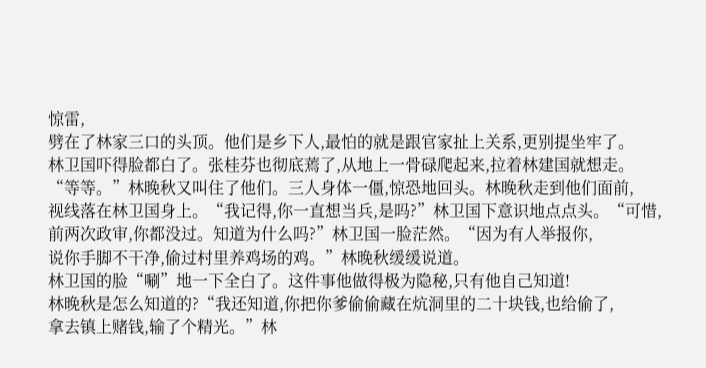惊雷,
劈在了林家三口的头顶。他们是乡下人,最怕的就是跟官家扯上关系,更别提坐牢了。
林卫国吓得脸都白了。张桂芬也彻底蔫了,从地上一骨碌爬起来,拉着林建国就想走。
“等等。”林晚秋又叫住了他们。三人身体一僵,惊恐地回头。林晚秋走到他们面前,
视线落在林卫国身上。“我记得,你一直想当兵,是吗?”林卫国下意识地点点头。“可惜,
前两次政审,你都没过。知道为什么吗?”林卫国一脸茫然。“因为有人举报你,
说你手脚不干净,偷过村里养鸡场的鸡。”林晚秋缓缓说道。
林卫国的脸“唰”地一下全白了。这件事他做得极为隐秘,只有他自己知道!
林晚秋是怎么知道的?“我还知道,你把你爹偷偷藏在炕洞里的二十块钱,也给偷了,
拿去镇上赌钱,输了个精光。”林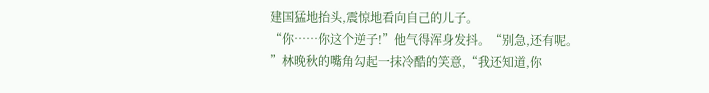建国猛地抬头,震惊地看向自己的儿子。
“你……你这个逆子!”他气得浑身发抖。“别急,还有呢。
”林晚秋的嘴角勾起一抹冷酷的笑意,“我还知道,你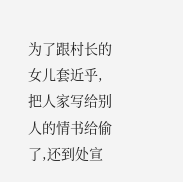为了跟村长的女儿套近乎,
把人家写给别人的情书给偷了,还到处宣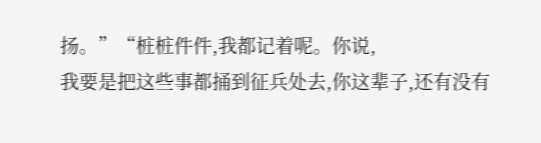扬。”“桩桩件件,我都记着呢。你说,
我要是把这些事都捅到征兵处去,你这辈子,还有没有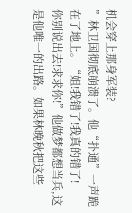机会穿上那身军装?
”林卫国彻底崩溃了。他“扑通”一声跪在了地上。“姐!我错了!我真的错了!
你别说出去!求求你!”他做梦都想当兵,这是他唯一的出路。如果林晚秋把这些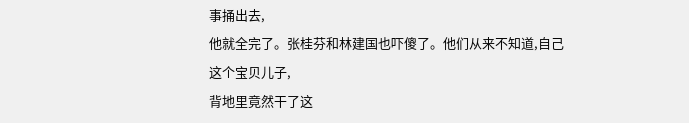事捅出去,
他就全完了。张桂芬和林建国也吓傻了。他们从来不知道,自己这个宝贝儿子,
背地里竟然干了这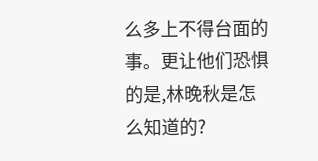么多上不得台面的事。更让他们恐惧的是,林晚秋是怎么知道的?